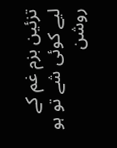تزئین بزم غم کے لیے کوئی شے تو ہو
روشن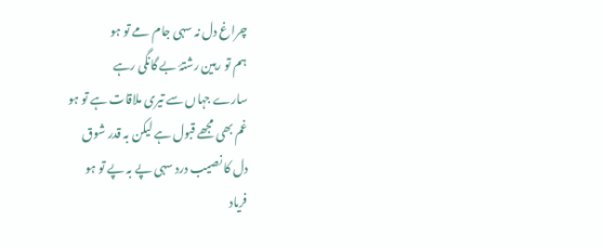چراغ دل نہ سہی جام مے تو ہو
ہم تو رہین رشتۂ بے گانگی رہے
سارے جہاں سے تیری ملاقات ہے تو ہو
غم بھی مجھے قبول ہے لیکن بہ قدر شوق
دل کا نصیب درد سہی پے بہ پے تو ہو
فریاد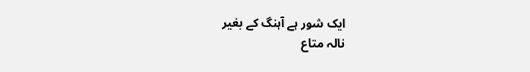ایک شور ہے آہنگ کے بغیر
نالہ متاع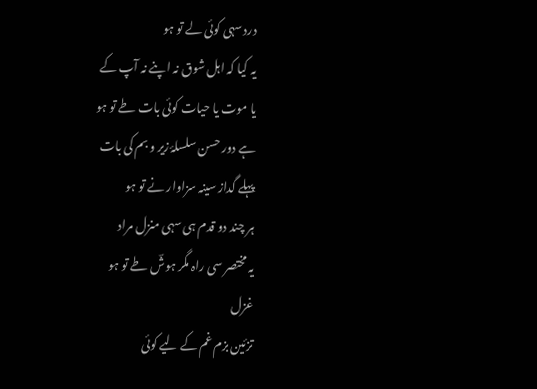درد سہی کوئی لے تو ہو
یہ کیا کہ اہل شوق نہ اپنے نہ آپ کے
یا موت یا حیات کوئی بات طے تو ہو
ہے دور حسن سلسلۂ زیر و بم کی بات
پہلے گداز سینہ سزاوار نے تو ہو
ہر چند دو قدم ہی سہی منزل مراد
یہ مختصر سی راہ مگر ہوشؔ طے تو ہو
غزل
تزئین بزم غم کے لیے کوئی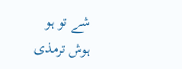شے تو ہو
ہوش ترمذی